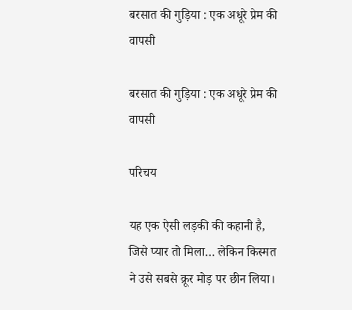बरसात की गुड़िया : एक अधूरे प्रेम की वापसी

बरसात की गुड़िया : एक अधूरे प्रेम की वापसी

परिचय

यह एक ऐसी लड़की की कहानी है, जिसे प्यार तो मिला… लेकिन किस्मत ने उसे सबसे क्रूर मोड़ पर छीन लिया।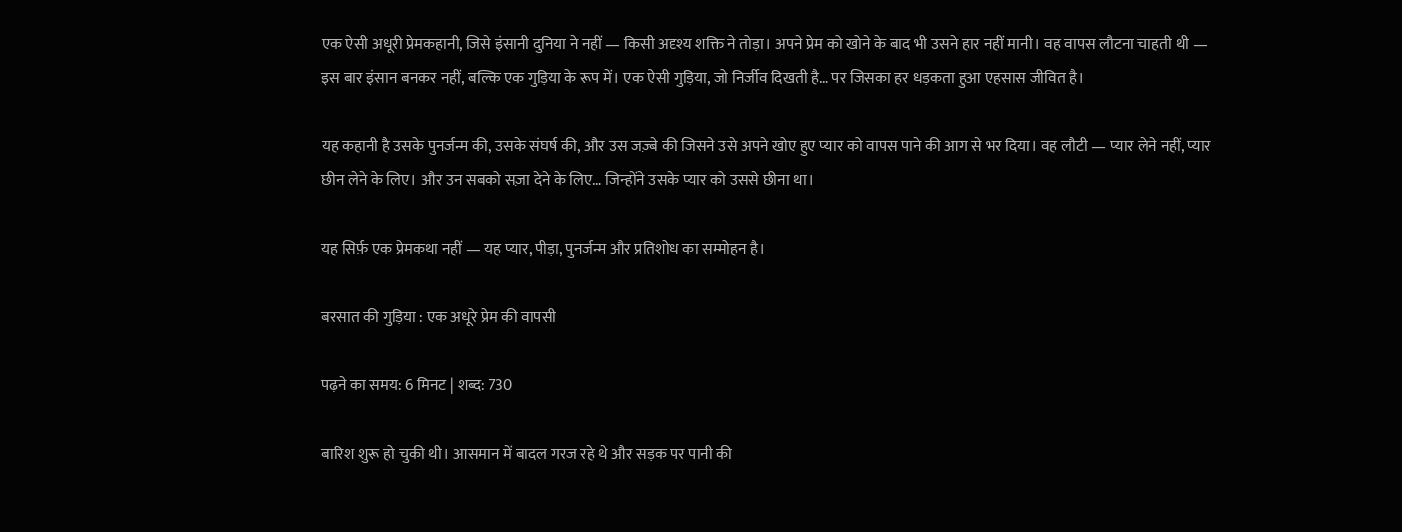एक ऐसी अधूरी प्रेमकहानी, जिसे इंसानी दुनिया ने नहीं — किसी अदृश्य शक्ति ने तोड़ा। अपने प्रेम को खोने के बाद भी उसने हार नहीं मानी। वह वापस लौटना चाहती थी — इस बार इंसान बनकर नहीं, बल्कि एक गुड़िया के रूप में। एक ऐसी गुड़िया, जो निर्जीव दिखती है… पर जिसका हर धड़कता हुआ एहसास जीवित है।

यह कहानी है उसके पुनर्जन्म की, उसके संघर्ष की, और उस जज़्बे की जिसने उसे अपने खोए हुए प्यार को वापस पाने की आग से भर दिया। वह लौटी — प्यार लेने नहीं, प्यार छीन लेने के लिए। और उन सबको सज़ा देने के लिए… जिन्होंने उसके प्यार को उससे छीना था।

यह सिर्फ़ एक प्रेमकथा नहीं — यह प्यार, पीड़ा, पुनर्जन्म और प्रतिशोध का सम्मोहन है।

बरसात की गुड़िया : एक अधूरे प्रेम की वापसी

पढ़ने का समय: 6 मिनट | शब्द: 730

बारिश शुरू हो चुकी थी। आसमान में बादल गरज रहे थे और सड़क पर पानी की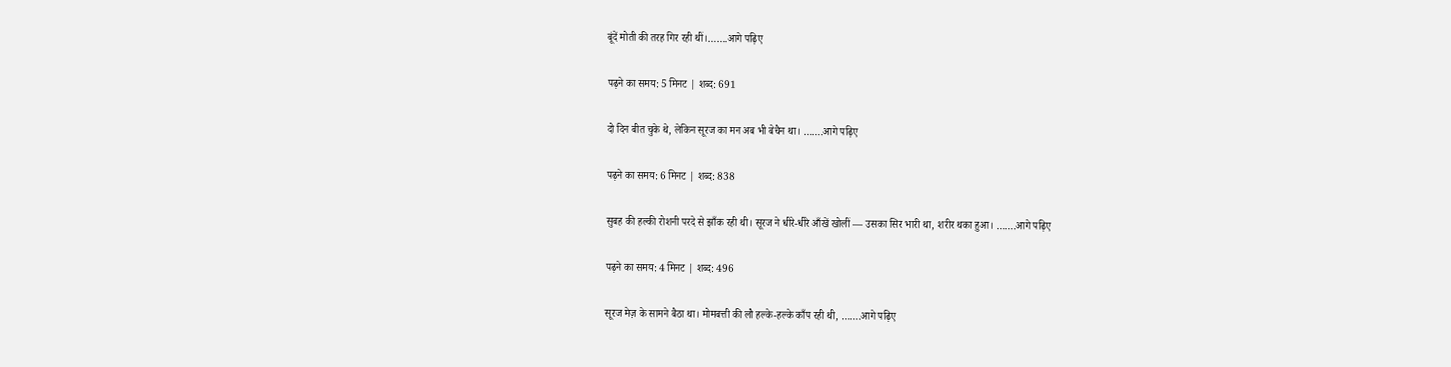बूंदें मोती की तरह गिर रही थीं।…….आगे पढ़िए

पढ़ने का समय: 5 मिनट | शब्द: 691

दो दिन बीत चुके थे, लेकिन सूरज का मन अब भी बेचैन था। …….आगे पढ़िए

पढ़ने का समय: 6 मिनट | शब्द: 838

सुबह की हल्की रोशनी परदे से झाँक रही थी। सूरज ने धीरे-धीरे आँखें खोलीं — उसका सिर भारी था, शरीर थका हुआ। …….आगे पढ़िए

पढ़ने का समय: 4 मिनट | शब्द: 496

सूरज मेज़ के सामने बैठा था। मोमबत्ती की लौ हल्के-हल्के काँप रही थी, …….आगे पढ़िए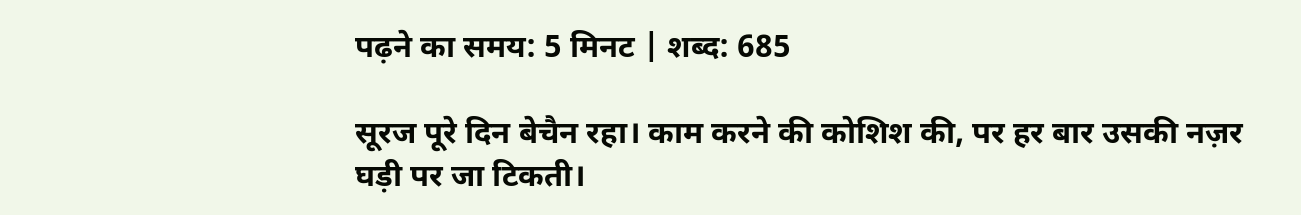पढ़ने का समय: 5 मिनट | शब्द: 685

सूरज पूरे दिन बेचैन रहा। काम करने की कोशिश की, पर हर बार उसकी नज़र घड़ी पर जा टिकती।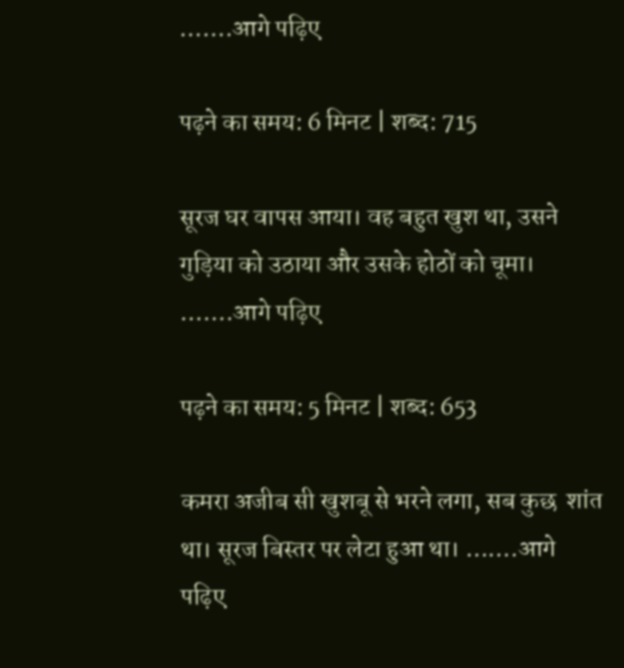…….आगे पढ़िए

पढ़ने का समय: 6 मिनट | शब्द: 715

सूरज घर वापस आया। वह बहुत खुश था, उसने गुड़िया को उठाया और उसके होठों को चूमा। …….आगे पढ़िए

पढ़ने का समय: 5 मिनट | शब्द: 653

कमरा अजीब सी खुशबू से भरने लगा, सब कुछ  शांत था। सूरज बिस्तर पर लेटा हुआ था। …….आगे पढ़िए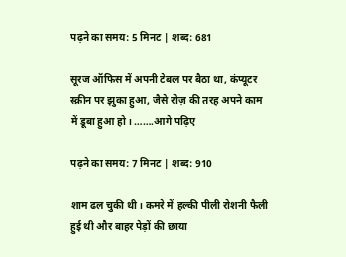पढ़ने का समय: 5 मिनट | शब्द: 681

सूरज ऑफिस में अपनी टेबल पर बैठा था, कंप्यूटर स्क्रीन पर झुका हुआ, जैसे रोज़ की तरह अपने काम में डूबा हुआ हो। …….आगे पढ़िए

पढ़ने का समय: 7 मिनट | शब्द: 910

शाम ढल चुकी थी। कमरे में हल्की पीली रोशनी फैली हुई थी और बाहर पेड़ों की छाया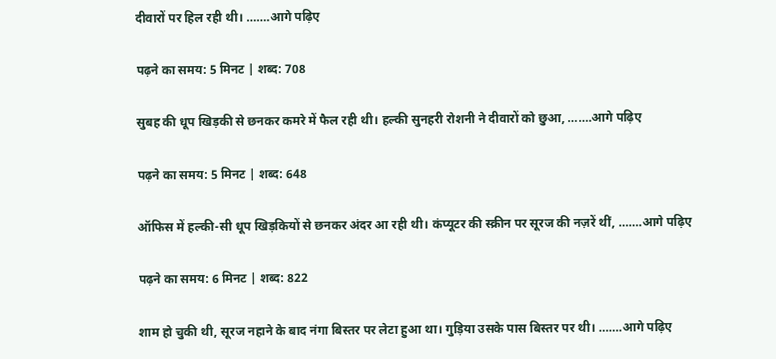दीवारों पर हिल रही थी। …….आगे पढ़िए

पढ़ने का समय: 5 मिनट | शब्द: 708

सुबह की धूप खिड़की से छनकर कमरे में फैल रही थी। हल्की सुनहरी रोशनी ने दीवारों को छुआ, …….आगे पढ़िए

पढ़ने का समय: 5 मिनट | शब्द: 648

ऑफिस में हल्की-सी धूप खिड़कियों से छनकर अंदर आ रही थी। कंप्यूटर की स्क्रीन पर सूरज की नज़रें थीं, …….आगे पढ़िए

पढ़ने का समय: 6 मिनट | शब्द: 822

शाम हो चुकी थी, सूरज नहाने के बाद नंगा बिस्तर पर लेटा हुआ था। गुड़िया उसके पास बिस्तर पर थी। …….आगे पढ़िए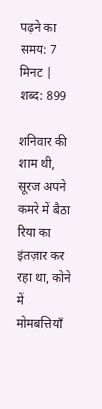पढ़ने का समय: 7 मिनट | शब्द: 899

शनिवार की शाम थी, सूरज अपने कमरे में बैठा रिया का इंतज़ार कर रहा था, कोने में मोमबत्तियाँ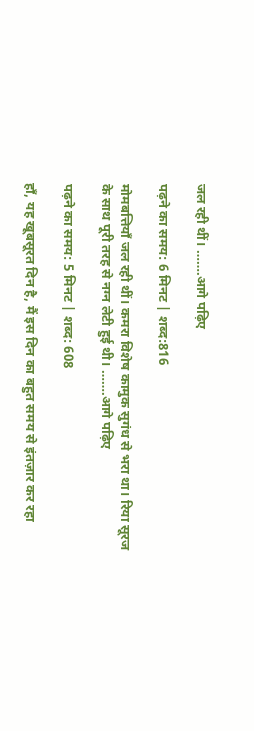जल रही थीं। …….आगे पढ़िए

पढ़ने का समय: 6 मिनट | शब्द:816

मोमबत्तियाँ जल रही थीं। कमरा विशेष कामुक सुगंध से भरा था। रिया सूरज के साथ पूरी तरह से नग्न लेटी हुई थी। …….आगे पढ़िए

पढ़ने का समय: 5 मिनट | शब्द: 608

हाँ, यह खूबसूरत दिन है, मैं इस दिन का बहुत समय से इंतज़ार कर रहा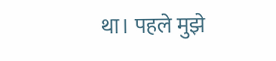था। पहले मुझे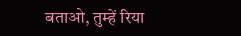बताओ, तुम्हें रिया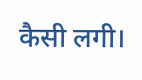कैसी लगी।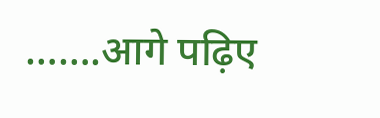…….आगे पढ़िए